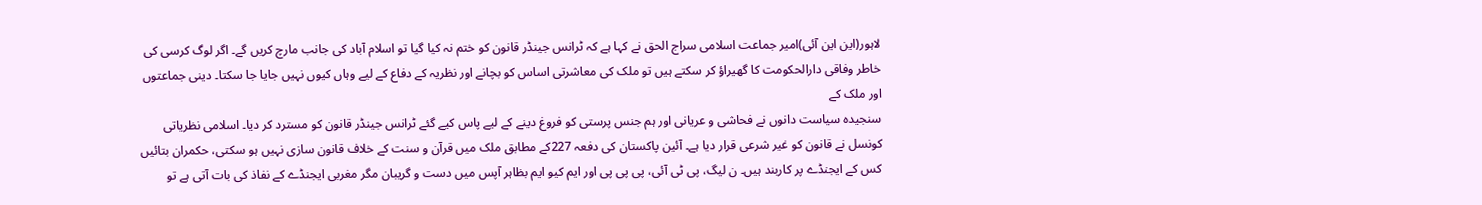لاہور(این این آئی)امیر جماعت اسلامی سراج الحق نے کہا ہے کہ ٹرانس جینڈر قانون کو ختم نہ کیا گیا تو اسلام آباد کی جانب مارچ کریں گے۔ اگر لوگ کرسی کی خاطر وفاقی دارالحکومت کا گھیراؤ کر سکتے ہیں تو ملک کی معاشرتی اساس کو بچانے اور نظریہ کے دفاع کے لیے وہاں کیوں نہیں جایا جا سکتا۔ دینی جماعتوں اور ملک کے
سنجیدہ سیاست دانوں نے فحاشی و عریانی اور ہم جنس پرستی کو فروغ دینے کے لیے پاس کیے گئے ٹرانس جینڈر قانون کو مسترد کر دیا۔ اسلامی نظریاتی کونسل نے قانون کو غیر شرعی قرار دیا ہے۔ آئین پاکستان کی دفعہ 227کے مطابق ملک میں قرآن و سنت کے خلاف قانون سازی نہیں ہو سکتی، حکمران بتائیں کس کے ایجنڈے پر کاربند ہیں۔ ن لیگ، پی ٹی آئی، پی پی پی اور ایم کیو ایم بظاہر آپس میں دست و گریبان مگر مغربی ایجنڈے کے نفاذ کی بات آتی ہے تو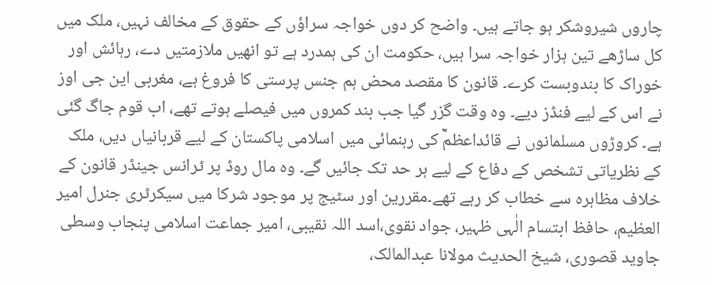چاروں شیروشکر ہو جاتے ہیں۔ واضح کر دوں خواجہ سراؤں کے حقوق کے مخالف نہیں، ملک میں کل ساڑھے تین ہزار خواجہ سرا ہیں، حکومت ان کی ہمدرد ہے تو انھیں ملازمتیں دے، رہائش اور خوراک کا بندوبست کرے۔ قانون کا مقصد محض ہم جنس پرستی کا فروغ ہے، مغربی این جی اوز نے اس کے لیے فنڈز دیے۔ وہ وقت گزر گیا جب بند کمروں میں فیصلے ہوتے تھے، اب قوم جاگ گئی ہے۔ کروڑوں مسلمانوں نے قائداعظمؒ کی رہنمائی میں اسلامی پاکستان کے لیے قربانیاں دیں، ملک کے نظریاتی تشخص کے دفاع کے لیے ہر حد تک جائیں گے۔ وہ مال روڈ پر ٹرانس جینڈر قانون کے خلاف مظاہرہ سے خطاب کر رہے تھے۔مقررین اور سٹیج پر موجود شرکا میں سیکرٹری جنرل امیر العظیم، حافظ ابتسام الٰہی ظہیر، جواد نقوی،اسد اللہ نقیبی، امیر جماعت اسلامی پنجاب وسطی جاوید قصوری، شیخ الحدیث مولانا عبدالمالک،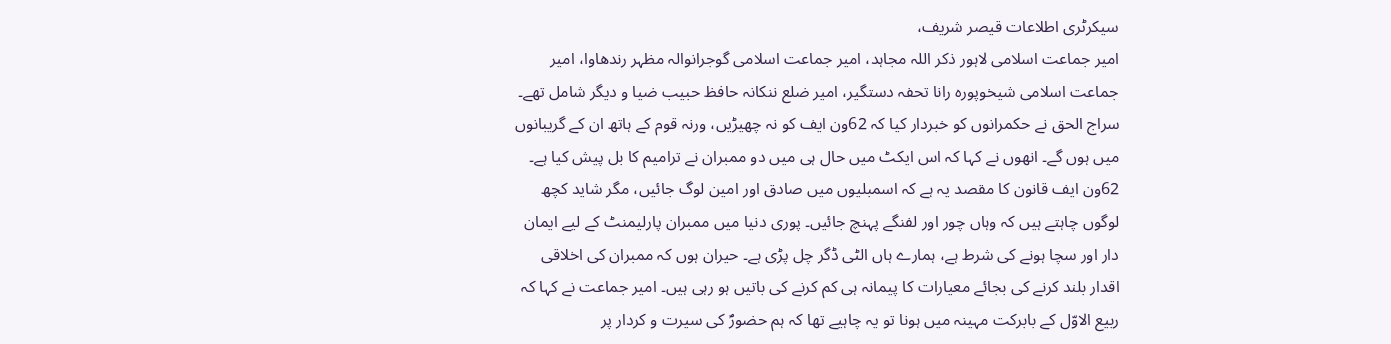سیکرٹری اطلاعات قیصر شریف،
امیر جماعت اسلامی لاہور ذکر اللہ مجاہد، امیر جماعت اسلامی گوجرانوالہ مظہر رندھاوا، امیر جماعت اسلامی شیخوپورہ رانا تحفہ دستگیر، امیر ضلع ننکانہ حافظ حبیب ضیا و دیگر شامل تھے۔ سراج الحق نے حکمرانوں کو خبردار کیا کہ 62ون ایف کو نہ چھیڑیں، ورنہ قوم کے ہاتھ ان کے گریبانوں میں ہوں گے۔ انھوں نے کہا کہ اس ایکٹ میں حال ہی میں دو ممبران نے ترامیم کا بل پیش کیا ہے۔
62ون ایف قانون کا مقصد یہ ہے کہ اسمبلیوں میں صادق اور امین لوگ جائیں، مگر شاید کچھ لوگوں چاہتے ہیں کہ وہاں چور اور لفنگے پہنچ جائیں۔ پوری دنیا میں ممبران پارلیمنٹ کے لیے ایمان دار اور سچا ہونے کی شرط ہے، ہمارے ہاں الٹی ڈگر چل پڑی ہے۔ حیران ہوں کہ ممبران کی اخلاقی اقدار بلند کرنے کی بجائے معیارات کا پیمانہ ہی کم کرنے کی باتیں ہو رہی ہیں۔ امیر جماعت نے کہا کہ ربیع الاوّل کے بابرکت مہینہ میں ہونا تو یہ چاہیے تھا کہ ہم حضورؐ کی سیرت و کردار پر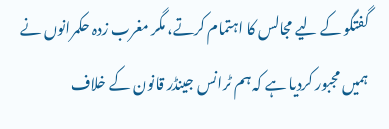گفتگو کے لیے مجالس کا اہتمام کرتے، مگر مغرب زدہ حکمرانوں نے ہمیں مجبور کردیا ہے کہ ہم ٹرانس جینڈر قانون کے خلاف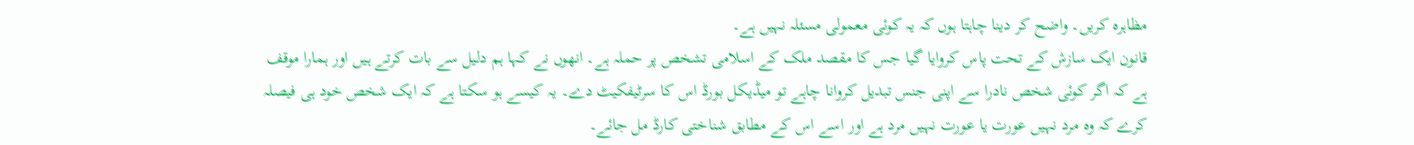مظاہرہ کریں۔ واضح کر دینا چاہتا ہوں کہ یہ کوئی معمولی مسئلہ نہیں ہے۔
قانون ایک سازش کے تحت پاس کروایا گیا جس کا مقصد ملک کے اسلامی تشخص پر حملہ ہے۔ انھوں نے کہا ہم دلیل سے بات کرتے ہیں اور ہمارا موقف ہے کہ اگر کوئی شخص نادرا سے اپنی جنس تبدیل کروانا چاہے تو میڈیکل بورڈ اس کا سرٹیفکیٹ دے۔ یہ کیسے ہو سکتا ہے کہ ایک شخص خود ہی فیصلہ کرے کہ وہ مرد نہیں عورت یا عورت نہیں مرد ہے اور اسے اس کے مطابق شناختی کارڈ مل جائے۔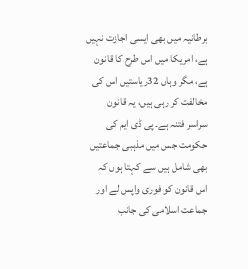برطانیہ میں بھی ایسی اجازت نہیں ہے، امریکا میں اس طرح کا قانون ہے، مگر وہاں 32ریاستیں اس کی مخالفت کر رہی ہیں، یہ قانون سراسر فتنہ ہے۔ پی ڈی ایم کی حکومت جس میں مذہبی جماعتیں بھی شامل ہیں سے کہتا ہوں کہ اس قانون کو فوری واپس لے اور جماعت اسلامی کی جانب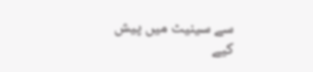سے سینیٹ میں پیش کیے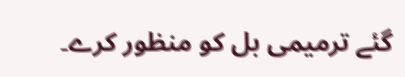گئے ترمیمی بل کو منظور کرے۔